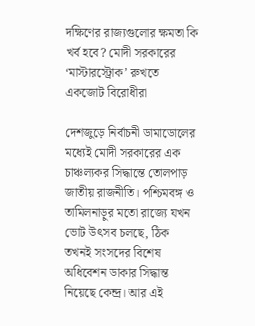দক্ষিণের রাজ্যগুলোর ক্ষমতা কি খর্ব হবে? মোদী সরকারের ‘মাস্টারস্ট্রোক’ রুখতে একজোট বিরোধীরা

দেশজুড়ে নির্বাচনী ডামাডোলের মধ্যেই মোদী সরকারের এক চাঞ্চল্যকর সিদ্ধান্তে তোলপাড় জাতীয় রাজনীতি। পশ্চিমবঙ্গ ও তামিলনাড়ুর মতো রাজ্যে যখন ভোট উৎসব চলছে, ঠিক তখনই সংসদের বিশেষ অধিবেশন ডাকার সিদ্ধান্ত নিয়েছে কেন্দ্র। আর এই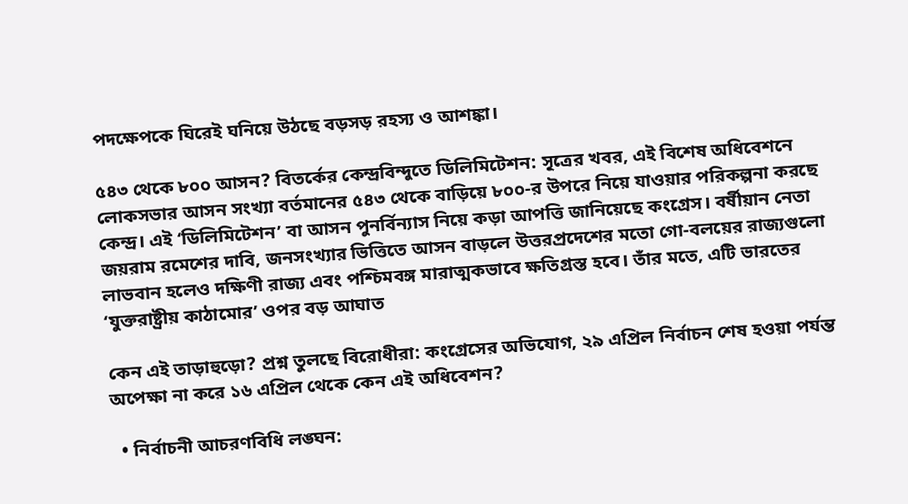পদক্ষেপকে ঘিরেই ঘনিয়ে উঠছে বড়সড় রহস্য ও আশঙ্কা।

৫৪৩ থেকে ৮০০ আসন? বিতর্কের কেন্দ্রবিন্দুতে ডিলিমিটেশন: সূত্রের খবর, এই বিশেষ অধিবেশনে লোকসভার আসন সংখ্যা বর্তমানের ৫৪৩ থেকে বাড়িয়ে ৮০০-র উপরে নিয়ে যাওয়ার পরিকল্পনা করছে কেন্দ্র। এই ‘ডিলিমিটেশন’ বা আসন পুনর্বিন্যাস নিয়ে কড়া আপত্তি জানিয়েছে কংগ্রেস। বর্ষীয়ান নেতা জয়রাম রমেশের দাবি, জনসংখ্যার ভিত্তিতে আসন বাড়লে উত্তরপ্রদেশের মতো গো-বলয়ের রাজ্যগুলো লাভবান হলেও দক্ষিণী রাজ্য এবং পশ্চিমবঙ্গ মারাত্মকভাবে ক্ষতিগ্রস্ত হবে। তাঁর মতে, এটি ভারতের ‘যুক্তরাষ্ট্রীয় কাঠামোর’ ওপর বড় আঘাত

কেন এই তাড়াহুড়ো? প্রশ্ন তুলছে বিরোধীরা: কংগ্রেসের অভিযোগ, ২৯ এপ্রিল নির্বাচন শেষ হওয়া পর্যন্ত অপেক্ষা না করে ১৬ এপ্রিল থেকে কেন এই অধিবেশন?

  • নির্বাচনী আচরণবিধি লঙ্ঘন: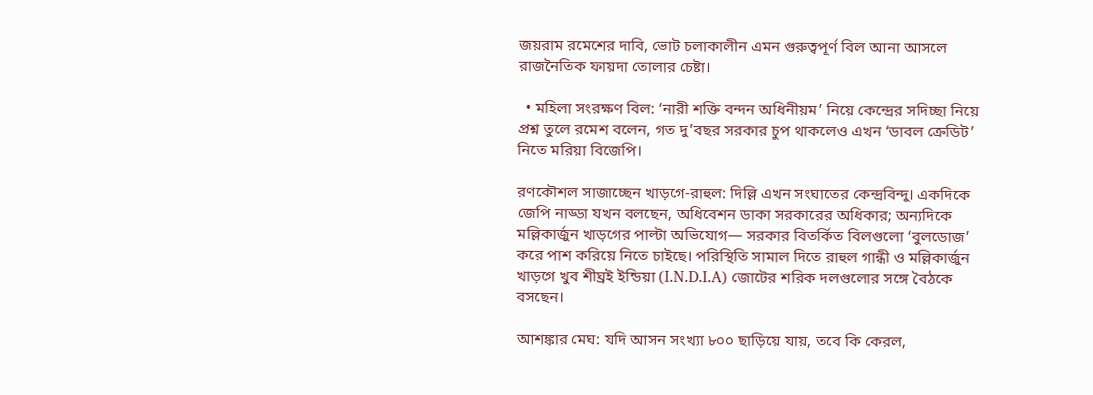জয়রাম রমেশের দাবি, ভোট চলাকালীন এমন গুরুত্বপূর্ণ বিল আনা আসলে রাজনৈতিক ফায়দা তোলার চেষ্টা।

  • মহিলা সংরক্ষণ বিল: ‘নারী শক্তি বন্দন অধিনীয়ম’ নিয়ে কেন্দ্রের সদিচ্ছা নিয়ে প্রশ্ন তুলে রমেশ বলেন, গত দু’বছর সরকার চুপ থাকলেও এখন ‘ডাবল ক্রেডিট’ নিতে মরিয়া বিজেপি।

রণকৌশল সাজাচ্ছেন খাড়গে-রাহুল: দিল্লি এখন সংঘাতের কেন্দ্রবিন্দু। একদিকে জেপি নাড্ডা যখন বলছেন, অধিবেশন ডাকা সরকারের অধিকার; অন্যদিকে মল্লিকার্জুন খাড়গের পাল্টা অভিযোগ— সরকার বিতর্কিত বিলগুলো ‘বুলডোজ’ করে পাশ করিয়ে নিতে চাইছে। পরিস্থিতি সামাল দিতে রাহুল গান্ধী ও মল্লিকার্জুন খাড়গে খুব শীঘ্রই ইন্ডিয়া (I.N.D.I.A) জোটের শরিক দলগুলোর সঙ্গে বৈঠকে বসছেন।

আশঙ্কার মেঘ: যদি আসন সংখ্যা ৮০০ ছাড়িয়ে যায়, তবে কি কেরল,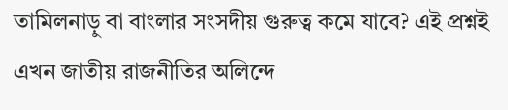তামিলনাড়ু বা বাংলার সংসদীয় গুরুত্ব কমে যাবে? এই প্রশ্নই এখন জাতীয় রাজনীতির অলিন্দে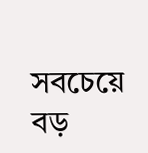সবচেয়ে বড়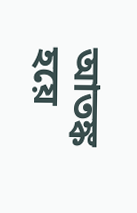আতঙ্ক হয়ে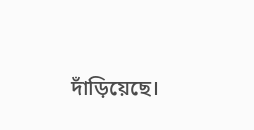দাঁড়িয়েছে।